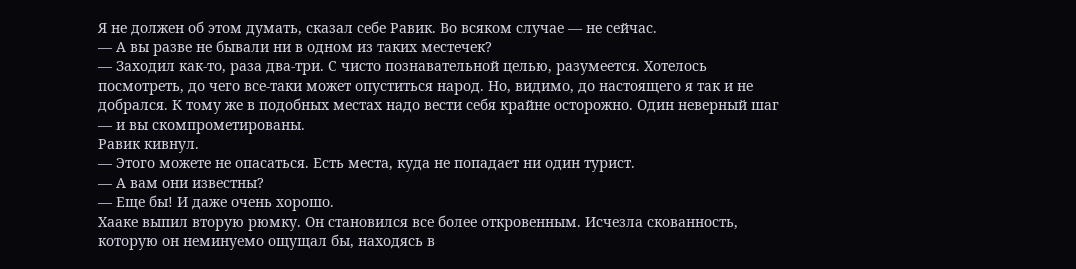Я не должен об этом думать, сказал себе Равик. Во всяком случае — не сейчас.
— А вы разве не бывали ни в одном из таких местечек?
— Заходил как-то, раза два-три. С чисто познавательной целью, разумеется. Хотелось посмотреть, до чего все-таки может опуститься народ. Но, видимо, до настоящего я так и не добрался. К тому же в подобных местах надо вести себя крайне осторожно. Один неверный шаг — и вы скомпрометированы.
Равик кивнул.
— Этого можете не опасаться. Есть места, куда не попадает ни один турист.
— А вам они известны?
— Еще бы! И даже очень хорошо.
Хааке выпил вторую рюмку. Он становился все более откровенным. Исчезла скованность, которую он неминуемо ощущал бы, находясь в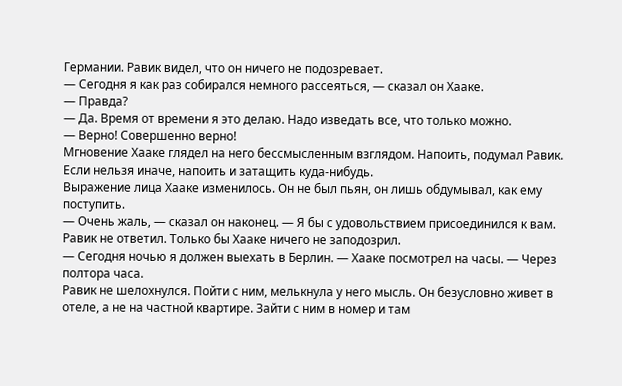Германии. Равик видел, что он ничего не подозревает.
— Сегодня я как раз собирался немного рассеяться, — сказал он Хааке.
— Правда?
— Да. Время от времени я это делаю. Надо изведать все, что только можно.
— Верно! Совершенно верно!
Мгновение Хааке глядел на него бессмысленным взглядом. Напоить, подумал Равик. Если нельзя иначе, напоить и затащить куда-нибудь.
Выражение лица Хааке изменилось. Он не был пьян, он лишь обдумывал, как ему поступить.
— Очень жаль, — сказал он наконец. — Я бы с удовольствием присоединился к вам.
Равик не ответил. Только бы Хааке ничего не заподозрил.
— Сегодня ночью я должен выехать в Берлин. — Хааке посмотрел на часы. — Через полтора часа.
Равик не шелохнулся. Пойти с ним, мелькнула у него мысль. Он безусловно живет в отеле, а не на частной квартире. Зайти с ним в номер и там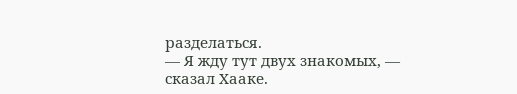разделаться.
— Я жду тут двух знакомых, — сказал Хааке.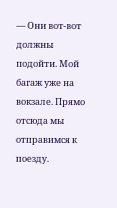— Они вот-вот должны подойти. Мой багаж уже на вокзале. Прямо отсюда мы отправимся к поезду.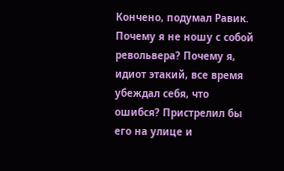Кончено, подумал Равик. Почему я не ношу с собой револьвера? Почему я, идиот этакий, все время убеждал себя, что ошибся? Пристрелил бы его на улице и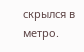скрылся в метро.